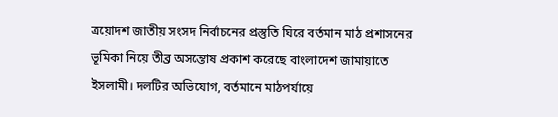ত্রয়োদশ জাতীয় সংসদ নির্বাচনের প্রস্তুতি ঘিরে বর্তমান মাঠ প্রশাসনের ভূমিকা নিয়ে তীব্র অসন্তোষ প্রকাশ করেছে বাংলাদেশ জামায়াতে ইসলামী। দলটির অভিযোগ, বর্তমানে মাঠপর্যায়ে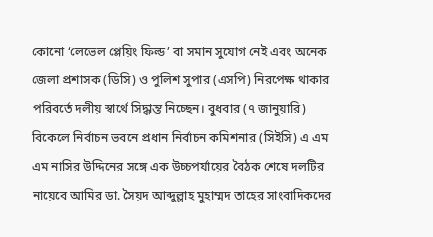কোনো ‘লেভেল প্লেয়িং ফিল্ড’ বা সমান সুযোগ নেই এবং অনেক জেলা প্রশাসক (ডিসি) ও পুলিশ সুপার (এসপি) নিরপেক্ষ থাকার পরিবর্তে দলীয় স্বার্থে সিদ্ধান্ত নিচ্ছেন। বুধবার (৭ জানুয়ারি) বিকেলে নির্বাচন ভবনে প্রধান নির্বাচন কমিশনার (সিইসি) এ এম এম নাসির উদ্দিনের সঙ্গে এক উচ্চপর্যায়ের বৈঠক শেষে দলটির নায়েবে আমির ডা. সৈয়দ আব্দুল্লাহ মুহাম্মদ তাহের সাংবাদিকদের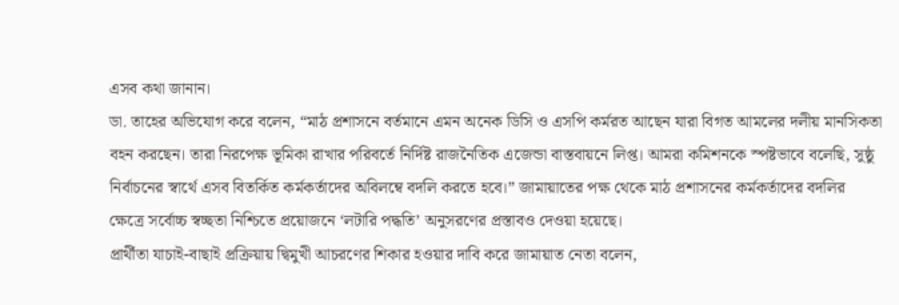এসব কথা জানান।
ডা. তাহের অভিযোগ করে বলেন, “মাঠ প্রশাসনে বর্তমানে এমন অনেক ডিসি ও এসপি কর্মরত আছেন যারা বিগত আমলের দলীয় মানসিকতা বহন করছেন। তারা নিরপেক্ষ ভূমিকা রাখার পরিবর্তে নির্দিষ্ট রাজনৈতিক এজেন্ডা বাস্তবায়নে লিপ্ত। আমরা কমিশনকে স্পষ্টভাবে বলেছি, সুষ্ঠু নির্বাচনের স্বার্থে এসব বিতর্কিত কর্মকর্তাদের অবিলম্বে বদলি করতে হবে।” জামায়াতের পক্ষ থেকে মাঠ প্রশাসনের কর্মকর্তাদের বদলির ক্ষেত্রে সর্বোচ্চ স্বচ্ছতা নিশ্চিতে প্রয়োজনে ‘লটারি পদ্ধতি’ অনুসরণের প্রস্তাবও দেওয়া হয়েছে।
প্রার্থীতা যাচাই-বাছাই প্রক্রিয়ায় দ্বিমুখী আচরণের শিকার হওয়ার দাবি করে জামায়াত নেতা বলেন,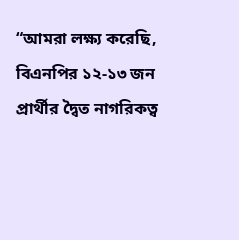“আমরা লক্ষ্য করেছি, বিএনপির ১২-১৩ জন প্রার্থীর দ্বৈত নাগরিকত্ব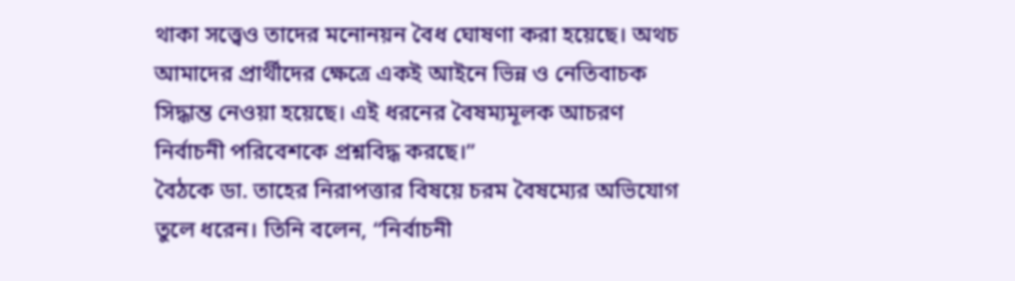থাকা সত্ত্বেও তাদের মনোনয়ন বৈধ ঘোষণা করা হয়েছে। অথচ আমাদের প্রার্থীদের ক্ষেত্রে একই আইনে ভিন্ন ও নেতিবাচক সিদ্ধান্ত নেওয়া হয়েছে। এই ধরনের বৈষম্যমূলক আচরণ নির্বাচনী পরিবেশকে প্রশ্নবিদ্ধ করছে।”
বৈঠকে ডা. তাহের নিরাপত্তার বিষয়ে চরম বৈষম্যের অভিযোগ তুলে ধরেন। তিনি বলেন, “নির্বাচনী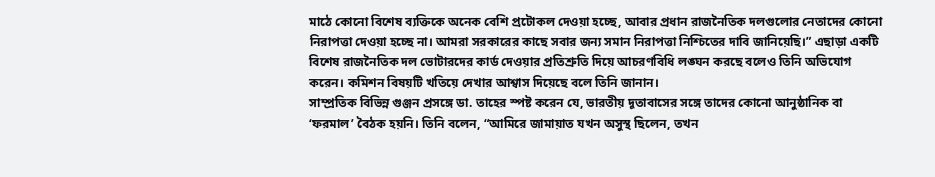মাঠে কোনো বিশেষ ব্যক্তিকে অনেক বেশি প্রটোকল দেওয়া হচ্ছে, আবার প্রধান রাজনৈতিক দলগুলোর নেতাদের কোনো নিরাপত্তা দেওয়া হচ্ছে না। আমরা সরকারের কাছে সবার জন্য সমান নিরাপত্তা নিশ্চিতের দাবি জানিয়েছি।” এছাড়া একটি বিশেষ রাজনৈতিক দল ভোটারদের কার্ড দেওয়ার প্রতিশ্রুতি দিয়ে আচরণবিধি লঙ্ঘন করছে বলেও তিনি অভিযোগ করেন। কমিশন বিষয়টি খতিয়ে দেখার আশ্বাস দিয়েছে বলে তিনি জানান।
সাম্প্রতিক বিভিন্ন গুঞ্জন প্রসঙ্গে ডা. তাহের স্পষ্ট করেন যে, ভারতীয় দূতাবাসের সঙ্গে তাদের কোনো আনুষ্ঠানিক বা ‘ফরমাল’ বৈঠক হয়নি। তিনি বলেন, “আমিরে জামায়াত যখন অসুস্থ ছিলেন, তখন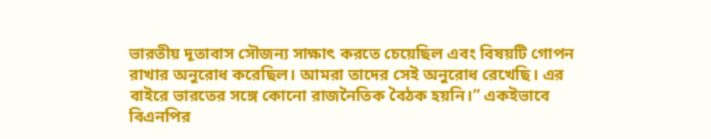ভারতীয় দূতাবাস সৌজন্য সাক্ষাৎ করতে চেয়েছিল এবং বিষয়টি গোপন রাখার অনুরোধ করেছিল। আমরা তাদের সেই অনুরোধ রেখেছি। এর বাইরে ভারতের সঙ্গে কোনো রাজনৈতিক বৈঠক হয়নি।” একইভাবে বিএনপির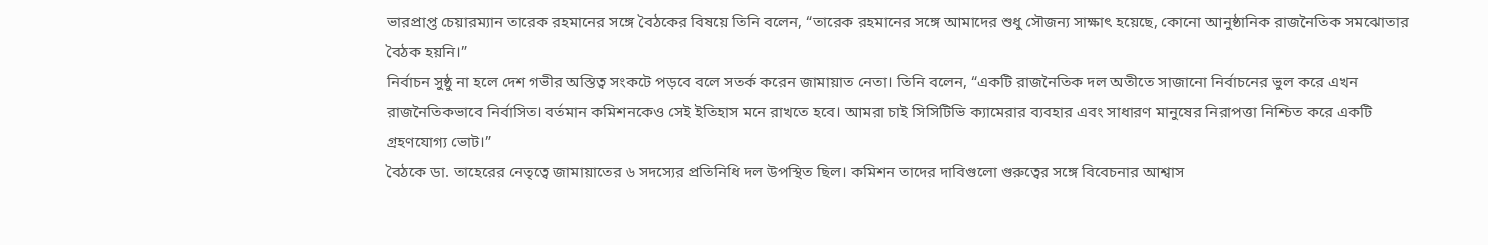ভারপ্রাপ্ত চেয়ারম্যান তারেক রহমানের সঙ্গে বৈঠকের বিষয়ে তিনি বলেন, “তারেক রহমানের সঙ্গে আমাদের শুধু সৌজন্য সাক্ষাৎ হয়েছে, কোনো আনুষ্ঠানিক রাজনৈতিক সমঝোতার বৈঠক হয়নি।”
নির্বাচন সুষ্ঠু না হলে দেশ গভীর অস্তিত্ব সংকটে পড়বে বলে সতর্ক করেন জামায়াত নেতা। তিনি বলেন, “একটি রাজনৈতিক দল অতীতে সাজানো নির্বাচনের ভুল করে এখন রাজনৈতিকভাবে নির্বাসিত। বর্তমান কমিশনকেও সেই ইতিহাস মনে রাখতে হবে। আমরা চাই সিসিটিভি ক্যামেরার ব্যবহার এবং সাধারণ মানুষের নিরাপত্তা নিশ্চিত করে একটি গ্রহণযোগ্য ভোট।”
বৈঠকে ডা. তাহেরের নেতৃত্বে জামায়াতের ৬ সদস্যের প্রতিনিধি দল উপস্থিত ছিল। কমিশন তাদের দাবিগুলো গুরুত্বের সঙ্গে বিবেচনার আশ্বাস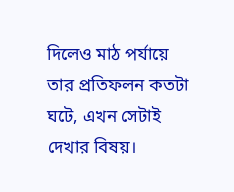দিলেও মাঠ পর্যায়ে তার প্রতিফলন কতটা ঘটে, এখন সেটাই দেখার বিষয়।